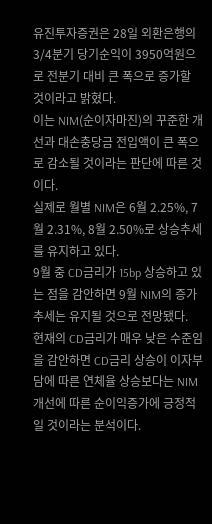유진투자증권은 28일 외환은행의 3/4분기 당기순익이 3950억원으로 전분기 대비 큰 폭으로 증가할 것이라고 밝혔다.
이는 NIM(순이자마진)의 꾸준한 개선과 대손충당금 전입액이 큰 폭으로 감소될 것이라는 판단에 따른 것이다.
실제로 월별 NIM은 6월 2.25%, 7월 2.31%, 8월 2.50%로 상승추세를 유지하고 있다.
9월 중 CD금리가 15bp 상승하고 있는 점을 감안하면 9월 NIM의 증가추세는 유지될 것으로 전망됐다.
현재의 CD금리가 매우 낮은 수준임을 감안하면 CD금리 상승이 이자부담에 따른 연체율 상승보다는 NIM개선에 따른 순이익증가에 긍정적일 것이라는 분석이다.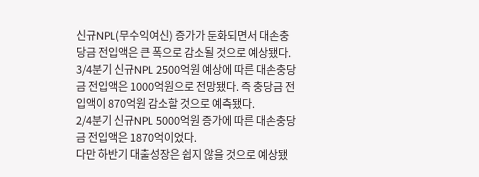신규NPL(무수익여신) 증가가 둔화되면서 대손충당금 전입액은 큰 폭으로 감소될 것으로 예상됐다.
3/4분기 신규NPL 2500억원 예상에 따른 대손충당금 전입액은 1000억원으로 전망됐다. 즉 충당금 전입액이 870억원 감소할 것으로 예측됐다.
2/4분기 신규NPL 5000억원 증가에 따른 대손충당금 전입액은 1870억이었다.
다만 하반기 대출성장은 쉽지 않을 것으로 예상됐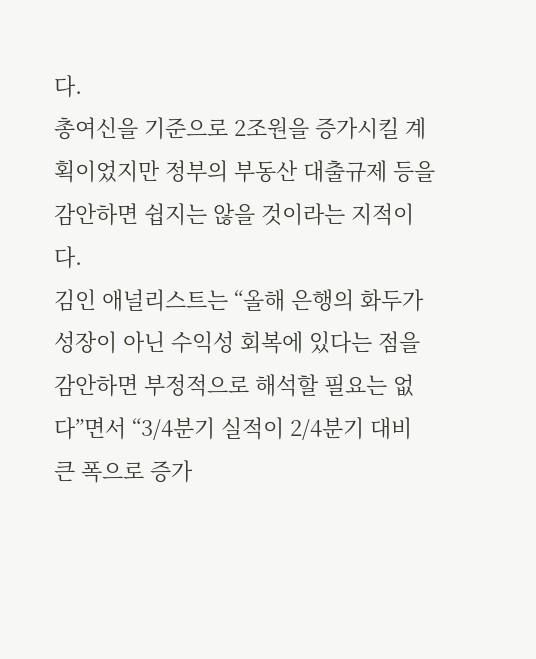다.
총여신을 기준으로 2조원을 증가시킬 계획이었지만 정부의 부동산 대출규제 등을 감안하면 쉽지는 않을 것이라는 지적이다.
김인 애널리스트는 “올해 은행의 화두가 성장이 아닌 수익성 회복에 있다는 점을 감안하면 부정적으로 해석할 필요는 없다”면서 “3/4분기 실적이 2/4분기 대비 큰 폭으로 증가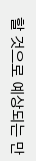할 것으로 예상되는 만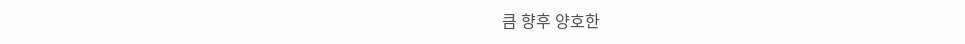큼 향후 양호한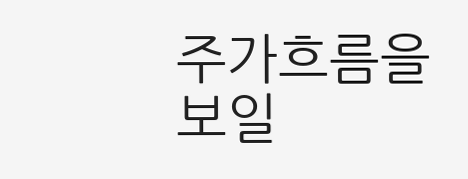주가흐름을 보일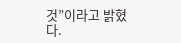것”이라고 밝혔다.